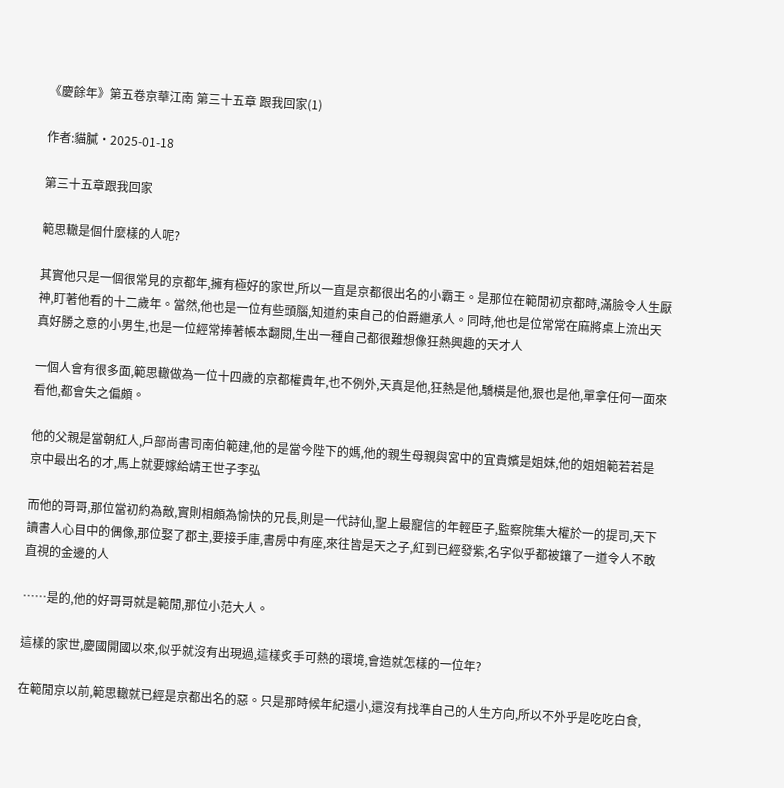《慶餘年》第五卷京華江南 第三十五章 跟我回家(1)

作者:貓膩·2025-01-18

第三十五章跟我回家

範思轍是個什麼樣的人呢?

其實他只是一個很常見的京都年,擁有極好的家世,所以一直是京都很出名的小霸王。是那位在範閒初京都時,滿臉令人生厭神,盯著他看的十二歲年。當然,他也是一位有些頭腦,知道約束自己的伯爵繼承人。同時,他也是位常常在麻將桌上流出天真好勝之意的小男生,也是一位經常捧著帳本翻閱,生出一種自己都很難想像狂熱興趣的天才人

一個人會有很多面,範思轍做為一位十四歲的京都權貴年,也不例外,天真是他,狂熱是他,驕橫是他,狠也是他,單拿任何一面來看他,都會失之偏頗。

他的父親是當朝紅人,戶部尚書司南伯範建,他的是當今陛下的媽,他的親生母親與宮中的宜貴嬪是姐妹,他的姐姐範若若是京中最出名的才,馬上就要嫁給靖王世子李弘

而他的哥哥,那位當初約為敵,實則相頗為愉快的兄長,則是一代詩仙,聖上最寵信的年輕臣子,監察院集大權於一的提司,天下讀書人心目中的偶像,那位娶了郡主,要接手庫,書房中有座,來往皆是天之子,紅到已經發紫,名字似乎都被鑲了一道令人不敢直視的金邊的人

……是的,他的好哥哥就是範閒,那位小范大人。

這樣的家世,慶國開國以來,似乎就沒有出現過,這樣炙手可熱的環境,會造就怎樣的一位年?

在範閒京以前,範思轍就已經是京都出名的惡。只是那時候年紀還小,還沒有找準自己的人生方向,所以不外乎是吃吃白食,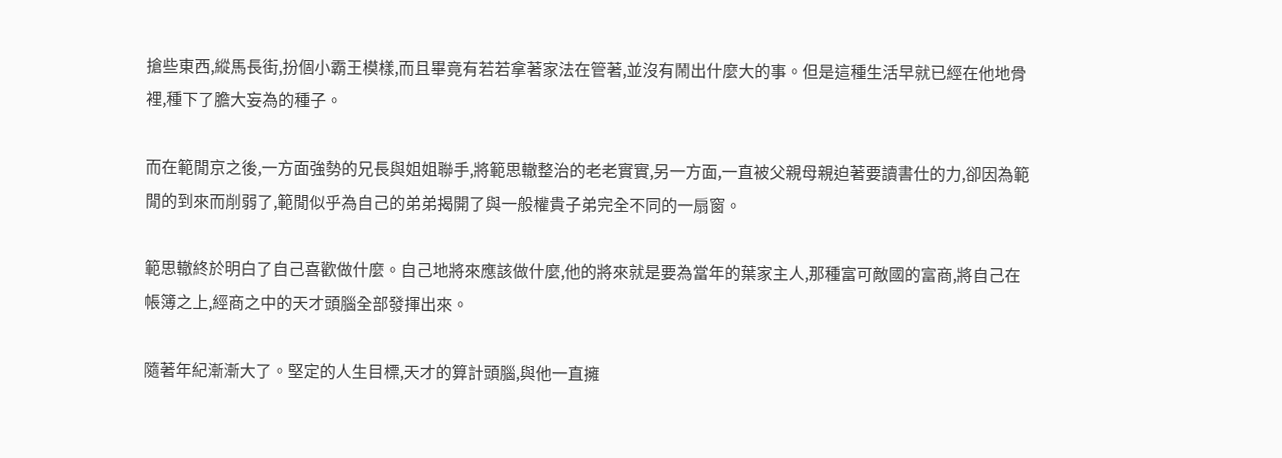搶些東西,縱馬長街,扮個小霸王模樣,而且畢竟有若若拿著家法在管著,並沒有鬧出什麼大的事。但是這種生活早就已經在他地骨裡,種下了膽大妄為的種子。

而在範閒京之後,一方面強勢的兄長與姐姐聯手,將範思轍整治的老老實實,另一方面,一直被父親母親迫著要讀書仕的力,卻因為範閒的到來而削弱了,範閒似乎為自己的弟弟揭開了與一般權貴子弟完全不同的一扇窗。

範思轍終於明白了自己喜歡做什麼。自己地將來應該做什麼,他的將來就是要為當年的葉家主人,那種富可敵國的富商,將自己在帳簿之上,經商之中的天才頭腦全部發揮出來。

隨著年紀漸漸大了。堅定的人生目標,天才的算計頭腦,與他一直擁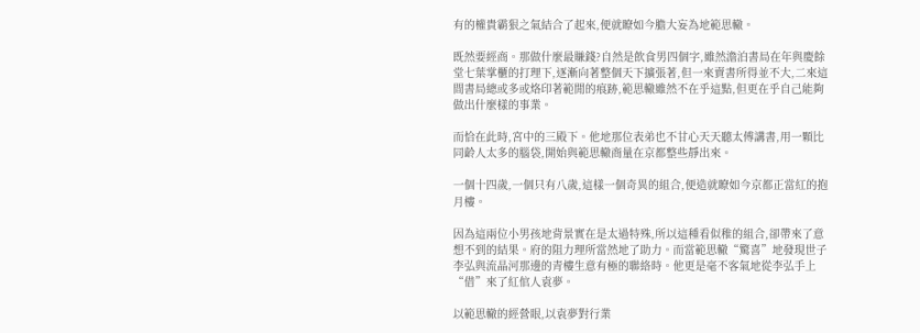有的權貴霸狠之氣結合了起來,便就瞭如今膽大妄為地範思轍。

既然要經商。那做什麼最賺錢?自然是飲食男四個字,雖然澹泊書局在年與慶餘堂七葉掌櫃的打理下,逐漸向著整個天下擴張著,但一來賣書所得並不大,二來這間書局總或多或烙印著範閒的痕跡,範思轍雖然不在乎這點,但更在乎自己能夠做出什麼樣的事業。

而恰在此時,宮中的三殿下。他地那位表弟也不甘心天天聽太傅講書,用一顆比同齡人太多的腦袋,開始與範思轍商量在京都整些靜出來。

一個十四歲,一個只有八歲,這樣一個奇異的組合,便造就瞭如今京都正當紅的抱月樓。

因為這兩位小男孩地背景實在是太過特殊,所以這種看似稚的組合,卻帶來了意想不到的結果。府的阻力理所當然地了助力。而當範思轍“驚喜”地發現世子李弘與流晶河那邊的青樓生意有極的聯絡時。他更是毫不客氣地從李弘手上“借”來了紅倌人袁夢。

以範思轍的經營眼,以袁夢對行業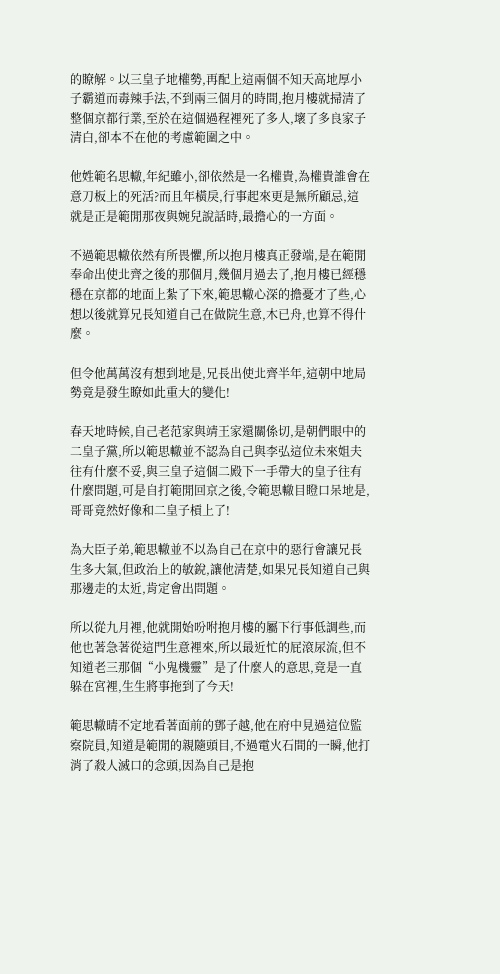的瞭解。以三皇子地權勢,再配上這兩個不知天高地厚小子霸道而毒辣手法,不到兩三個月的時間,抱月樓就掃清了整個京都行業,至於在這個過程裡死了多人,壞了多良家子清白,卻本不在他的考慮範圍之中。

他姓範名思轍,年紀雖小,卻依然是一名權貴,為權貴誰會在意刀板上的死活?而且年橫戾,行事起來更是無所顧忌,這就是正是範閒那夜與婉兒說話時,最擔心的一方面。

不過範思轍依然有所畏懼,所以抱月樓真正發端,是在範閒奉命出使北齊之後的那個月,幾個月過去了,抱月樓已經穩穩在京都的地面上紮了下來,範思轍心深的擔憂才了些,心想以後就算兄長知道自己在做院生意,木已舟,也算不得什麼。

但令他萬萬沒有想到地是,兄長出使北齊半年,這朝中地局勢竟是發生瞭如此重大的變化!

春天地時候,自己老范家與靖王家還關係切,是朝們眼中的二皇子黨,所以範思轍並不認為自己與李弘這位未來姐夫往有什麼不妥,與三皇子這個二殿下一手帶大的皇子往有什麼問題,可是自打範閒回京之後,令範思轍目瞪口呆地是,哥哥竟然好像和二皇子槓上了!

為大臣子弟,範思轍並不以為自己在京中的惡行會讓兄長生多大氣,但政治上的敏銳,讓他清楚,如果兄長知道自己與那邊走的太近,肯定會出問題。

所以從九月裡,他就開始吩咐抱月樓的屬下行事低調些,而他也著急著從這門生意裡來,所以最近忙的屁滾尿流,但不知道老三那個“小鬼機靈”是了什麼人的意思,竟是一直躲在宮裡,生生將事拖到了今天!

範思轍晴不定地看著面前的鄧子越,他在府中見過這位監察院員,知道是範閒的親隨頭目,不過電火石間的一瞬,他打消了殺人滅口的念頭,因為自己是抱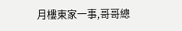月樓東家一事,哥哥總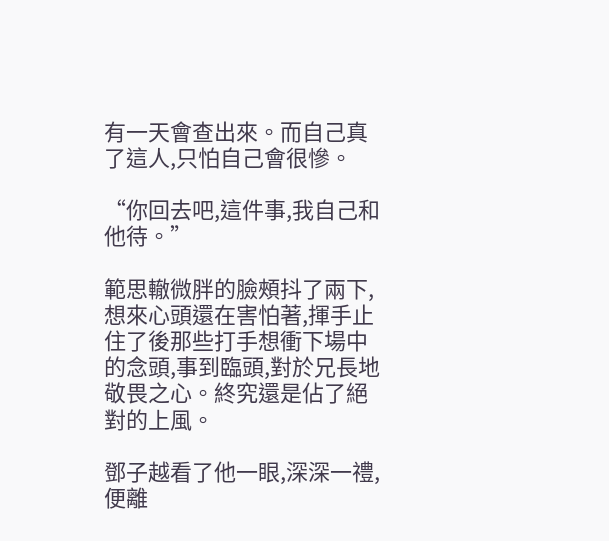有一天會查出來。而自己真了這人,只怕自己會很慘。

“你回去吧,這件事,我自己和他待。”

範思轍微胖的臉頰抖了兩下,想來心頭還在害怕著,揮手止住了後那些打手想衝下場中的念頭,事到臨頭,對於兄長地敬畏之心。終究還是佔了絕對的上風。

鄧子越看了他一眼,深深一禮,便離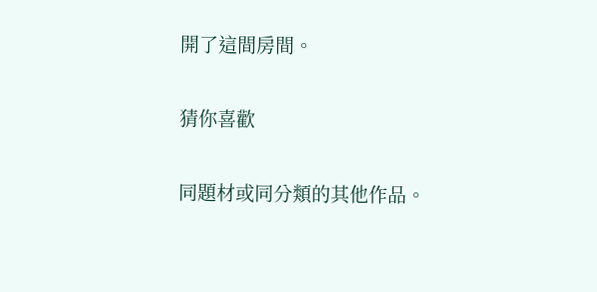開了這間房間。

猜你喜歡

同題材或同分類的其他作品。